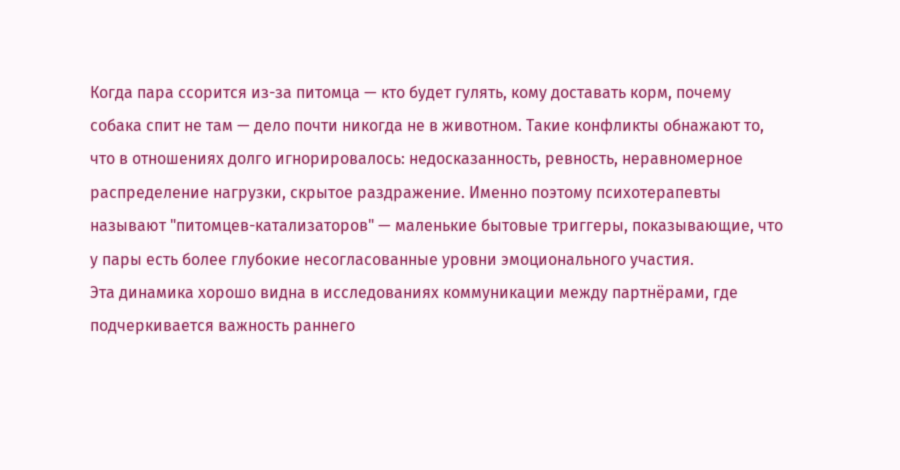Когда пара ссорится из-за питомца — кто будет гулять, кому доставать корм, почему собака спит не там — дело почти никогда не в животном. Такие конфликты обнажают то, что в отношениях долго игнорировалось: недосказанность, ревность, неравномерное распределение нагрузки, скрытое раздражение. Именно поэтому психотерапевты называют "питомцев-катализаторов" — маленькие бытовые триггеры, показывающие, что у пары есть более глубокие несогласованные уровни эмоционального участия.
Эта динамика хорошо видна в исследованиях коммуникации между партнёрами, где подчеркивается важность раннего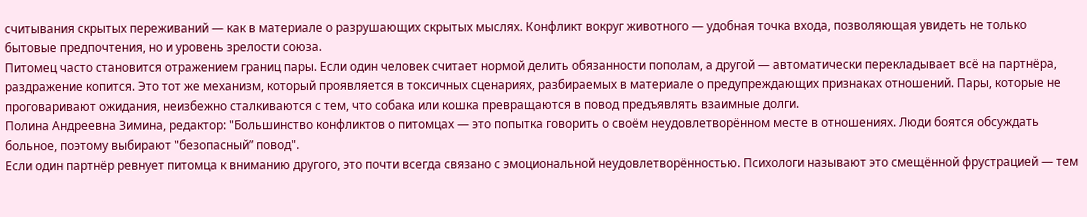считывания скрытых переживаний — как в материале о разрушающих скрытых мыслях. Конфликт вокруг животного — удобная точка входа, позволяющая увидеть не только бытовые предпочтения, но и уровень зрелости союза.
Питомец часто становится отражением границ пары. Если один человек считает нормой делить обязанности пополам, а другой — автоматически перекладывает всё на партнёра, раздражение копится. Это тот же механизм, который проявляется в токсичных сценариях, разбираемых в материале о предупреждающих признаках отношений. Пары, которые не проговаривают ожидания, неизбежно сталкиваются с тем, что собака или кошка превращаются в повод предъявлять взаимные долги.
Полина Андреевна Зимина, редактор: "Большинство конфликтов о питомцах — это попытка говорить о своём неудовлетворённом месте в отношениях. Люди боятся обсуждать больное, поэтому выбирают "безопасный” повод".
Если один партнёр ревнует питомца к вниманию другого, это почти всегда связано с эмоциональной неудовлетворённостью. Психологи называют это смещённой фрустрацией — тем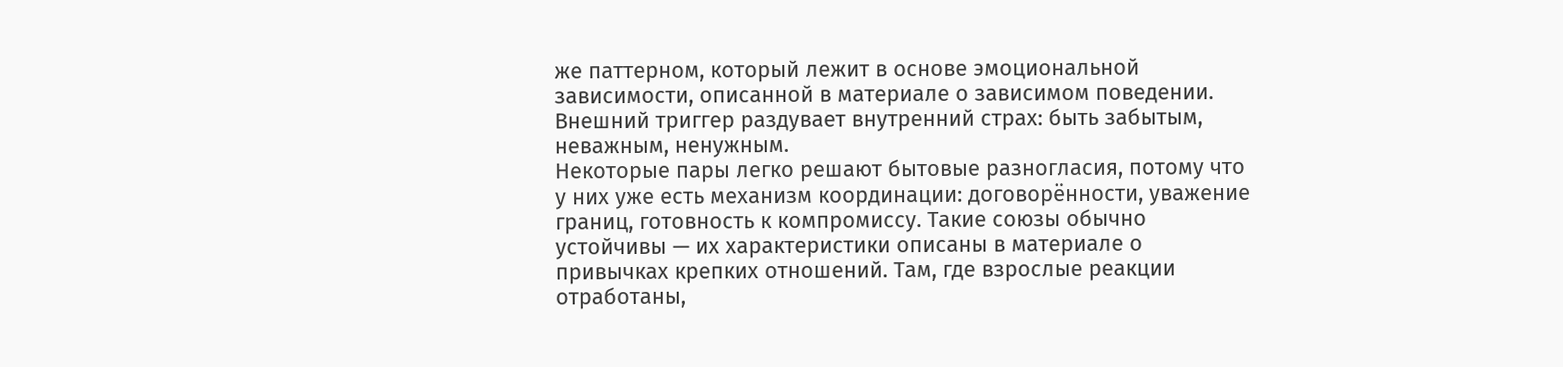же паттерном, который лежит в основе эмоциональной зависимости, описанной в материале о зависимом поведении. Внешний триггер раздувает внутренний страх: быть забытым, неважным, ненужным.
Некоторые пары легко решают бытовые разногласия, потому что у них уже есть механизм координации: договорённости, уважение границ, готовность к компромиссу. Такие союзы обычно устойчивы — их характеристики описаны в материале о привычках крепких отношений. Там, где взрослые реакции отработаны,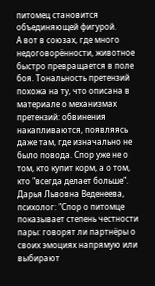питомец становится объединяющей фигурой.
А вот в союзах, где много недоговорённости, животное быстро превращается в поле боя. Тональность претензий похожа на ту, что описана в материале о механизмах претензий: обвинения накапливаются, появляясь даже там, где изначально не было повода. Спор уже не о том, кто купит корм, а о том, кто "всегда делает больше".
Дарья Львовна Веденеева, психолог: "Спор о питомце показывает степень честности пары: говорят ли партнёры о своих эмоциях напрямую или выбирают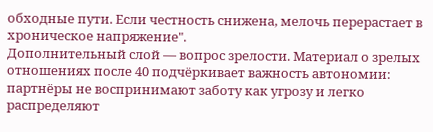обходные пути. Если честность снижена, мелочь перерастает в хроническое напряжение".
Дополнительный слой — вопрос зрелости. Материал о зрелых отношениях после 40 подчёркивает важность автономии: партнёры не воспринимают заботу как угрозу и легко распределяют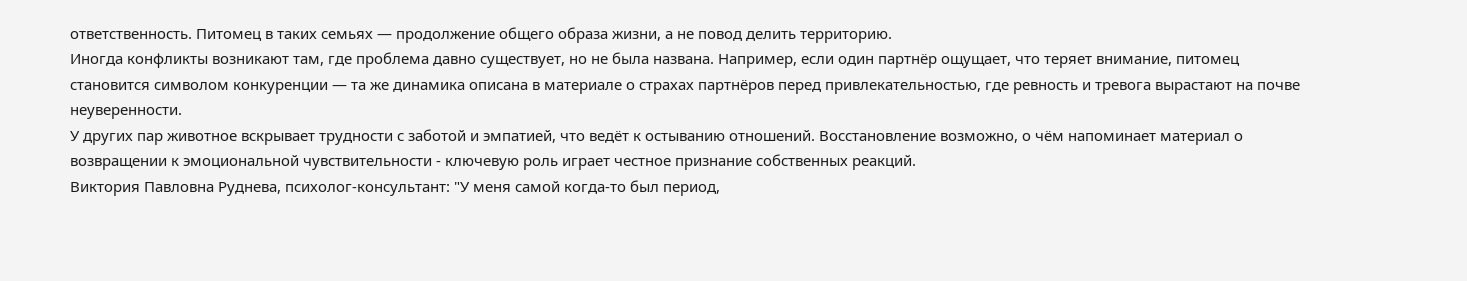ответственность. Питомец в таких семьях — продолжение общего образа жизни, а не повод делить территорию.
Иногда конфликты возникают там, где проблема давно существует, но не была названа. Например, если один партнёр ощущает, что теряет внимание, питомец становится символом конкуренции — та же динамика описана в материале о страхах партнёров перед привлекательностью, где ревность и тревога вырастают на почве неуверенности.
У других пар животное вскрывает трудности с заботой и эмпатией, что ведёт к остыванию отношений. Восстановление возможно, о чём напоминает материал о возвращении к эмоциональной чувствительности - ключевую роль играет честное признание собственных реакций.
Виктория Павловна Руднева, психолог-консультант: "У меня самой когда-то был период,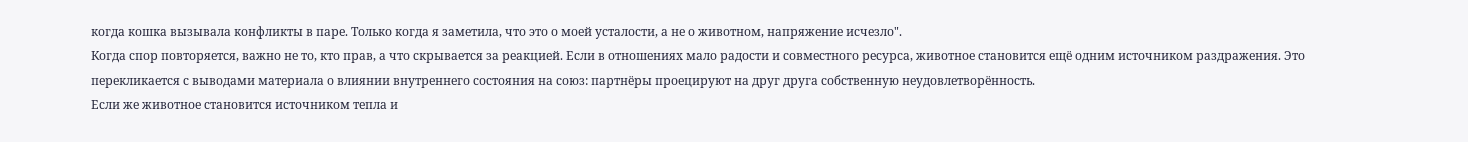когда кошка вызывала конфликты в паре. Только когда я заметила, что это о моей усталости, а не о животном, напряжение исчезло".
Когда спор повторяется, важно не то, кто прав, а что скрывается за реакцией. Если в отношениях мало радости и совместного ресурса, животное становится ещё одним источником раздражения. Это перекликается с выводами материала о влиянии внутреннего состояния на союз: партнёры проецируют на друг друга собственную неудовлетворённость.
Если же животное становится источником тепла и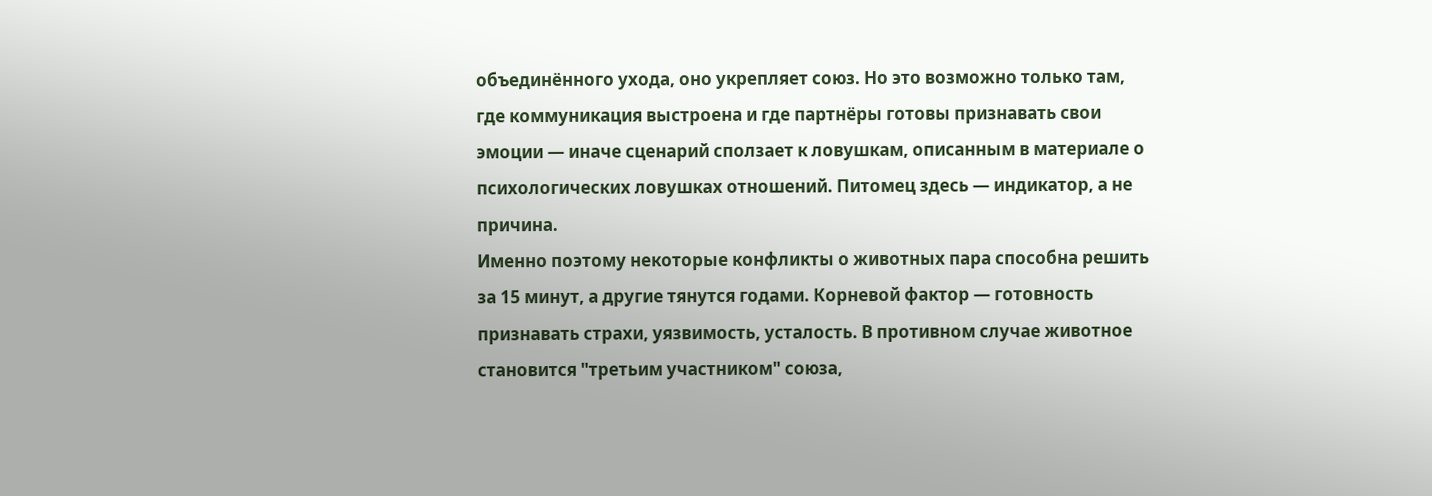объединённого ухода, оно укрепляет союз. Но это возможно только там, где коммуникация выстроена и где партнёры готовы признавать свои эмоции — иначе сценарий сползает к ловушкам, описанным в материале о психологических ловушках отношений. Питомец здесь — индикатор, а не причина.
Именно поэтому некоторые конфликты о животных пара способна решить за 15 минут, а другие тянутся годами. Корневой фактор — готовность признавать страхи, уязвимость, усталость. В противном случае животное становится "третьим участником" союза,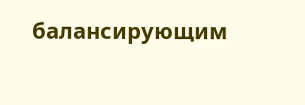балансирующим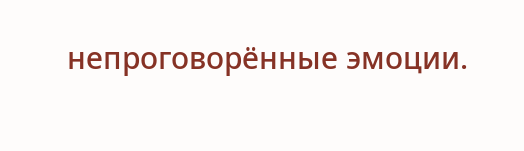непроговорённые эмоции.